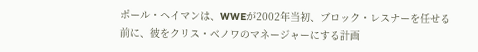ポール・ヘイマンは、WWEが2002年当初、ブロック・レスナーを任せる前に、彼をクリス・ベノワのマネージャーにする計画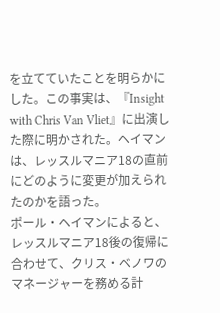を立てていたことを明らかにした。この事実は、『Insight with Chris Van Vliet』に出演した際に明かされた。ヘイマンは、レッスルマニア18の直前にどのように変更が加えられたのかを語った。
ポール・ヘイマンによると、レッスルマニア18後の復帰に合わせて、クリス・ベノワのマネージャーを務める計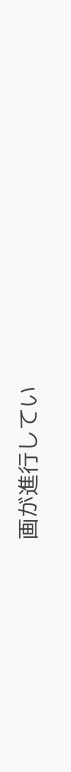画が進行してい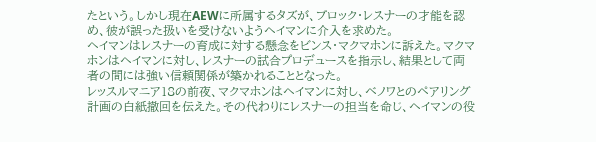たという。しかし現在AEWに所属するタズが、ブロック・レスナーの才能を認め、彼が誤った扱いを受けないようヘイマンに介入を求めた。
ヘイマンはレスナーの育成に対する懸念をビンス・マクマホンに訴えた。マクマホンはヘイマンに対し、レスナーの試合プロデュースを指示し、結果として両者の間には強い信頼関係が築かれることとなった。
レッスルマニア18の前夜、マクマホンはヘイマンに対し、ベノワとのペアリング計画の白紙撤回を伝えた。その代わりにレスナーの担当を命じ、ヘイマンの役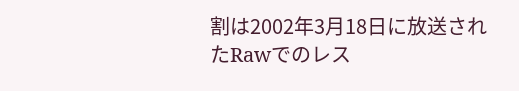割は2002年3月18日に放送されたRawでのレス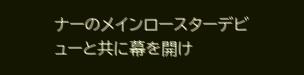ナーのメインロースターデビューと共に幕を開け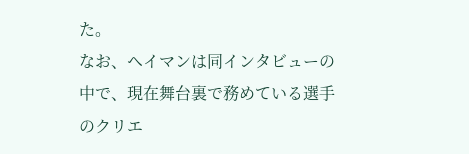た。
なお、ヘイマンは同インタビューの中で、現在舞台裏で務めている選手のクリエ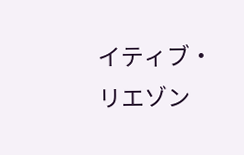イティブ・リエゾン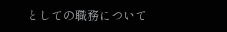としての職務について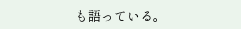も語っている。